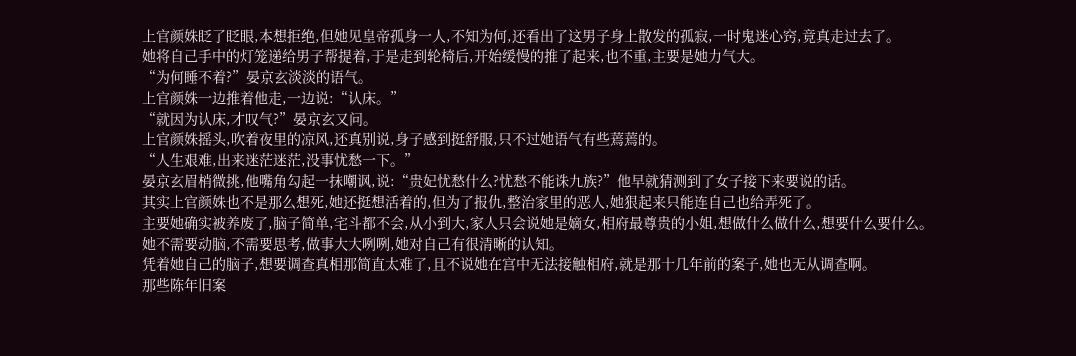上官颜姝眨了眨眼,本想拒绝,但她见皇帝孤身一人,不知为何,还看出了这男子身上散发的孤寂,一时鬼迷心窍,竟真走过去了。
她将自己手中的灯笼递给男子帮提着,于是走到轮椅后,开始缓慢的推了起来,也不重,主要是她力气大。
“为何睡不着?”晏京玄淡淡的语气。
上官颜姝一边推着他走,一边说:“认床。”
“就因为认床,才叹气?”晏京玄又问。
上官颜姝摇头,吹着夜里的凉风,还真别说,身子感到挺舒服,只不过她语气有些蔫蔫的。
“人生艰难,出来迷茫迷茫,没事忧愁一下。”
晏京玄眉梢微挑,他嘴角勾起一抹嘲讽,说:“贵妃忧愁什么?忧愁不能诛九族?”他早就猜测到了女子接下来要说的话。
其实上官颜姝也不是那么想死,她还挺想活着的,但为了报仇,整治家里的恶人,她狠起来只能连自己也给弄死了。
主要她确实被养废了,脑子简单,宅斗都不会,从小到大,家人只会说她是嫡女,相府最尊贵的小姐,想做什么做什么,想要什么要什么。
她不需要动脑,不需要思考,做事大大咧咧,她对自己有很清晰的认知。
凭着她自己的脑子,想要调查真相那简直太难了,且不说她在宫中无法接触相府,就是那十几年前的案子,她也无从调查啊。
那些陈年旧案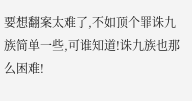要想翻案太难了,不如顶个罪诛九族简单一些,可谁知道!诛九族也那么困难!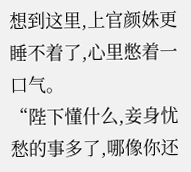想到这里,上官颜姝更睡不着了,心里憋着一口气。
“陛下懂什么,妾身忧愁的事多了,哪像你还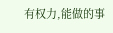有权力,能做的事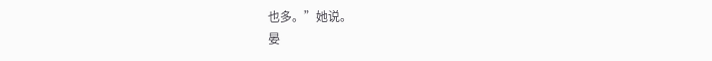也多。”她说。
晏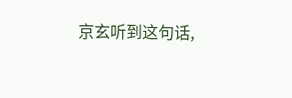京玄听到这句话,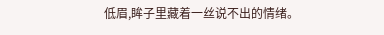低眉,眸子里藏着一丝说不出的情绪。